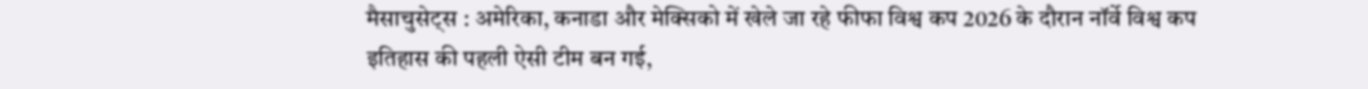मैसाचुसेट्स : अमेरिका, कनाडा और मेक्सिको में खेले जा रहे फीफा विश्व कप 2026 के दौरान नॉर्वे विश्व कप इतिहास की पहली ऐसी टीम बन गई,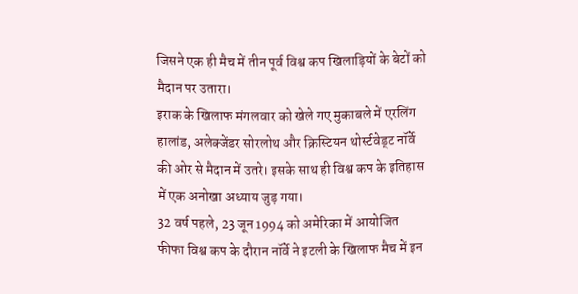जिसने एक ही मैच में तीन पूर्व विश्व कप खिलाड़ियों के बेटों को मैदान पर उतारा।
इराक के खिलाफ मंगलवार को खेले गए मुकाबले में एरलिंग हालांड, अलेक्जेंडर सोरलोथ और क्रिस्टियन थोर्स्टवेड्ट नॉर्वे की ओर से मैदान में उतरे। इसके साथ ही विश्व कप के इतिहास में एक अनोखा अध्याय जुड़ गया।
32 वर्ष पहले, 23 जून 1994 को अमेरिका में आयोजित फीफा विश्व कप के दौरान नॉर्वे ने इटली के खिलाफ मैच में इन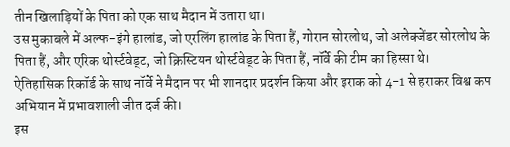तीन खिलाड़ियों के पिता को एक साथ मैदान में उतारा था।
उस मुकाबले में अल्फ-इंगे हालांड, जो एरलिंग हालांड के पिता हैं, गोरान सोरलोथ, जो अलेक्जेंडर सोरलोथ के पिता हैं, और एरिक थोर्स्टवेड्ट, जो क्रिस्टियन थोर्स्टवेड्ट के पिता हैं, नॉर्वे की टीम का हिस्सा थे।
ऐतिहासिक रिकॉर्ड के साथ नॉर्वे ने मैदान पर भी शानदार प्रदर्शन किया और इराक को 4-1 से हराकर विश्व कप अभियान में प्रभावशाली जीत दर्ज की।
इस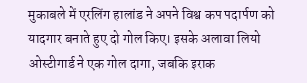मुकाबले में एरलिंग हालांड ने अपने विश्व कप पदार्पण को यादगार बनाते हुए दो गोल किए। इसके अलावा लियो ओस्टीगार्ड ने एक गोल दागा, जबकि इराक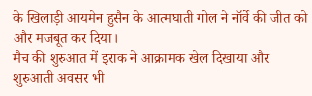के खिलाड़ी आयमेन हुसैन के आत्मघाती गोल ने नॉर्वे की जीत को और मजबूत कर दिया।
मैच की शुरुआत में इराक ने आक्रामक खेल दिखाया और शुरुआती अवसर भी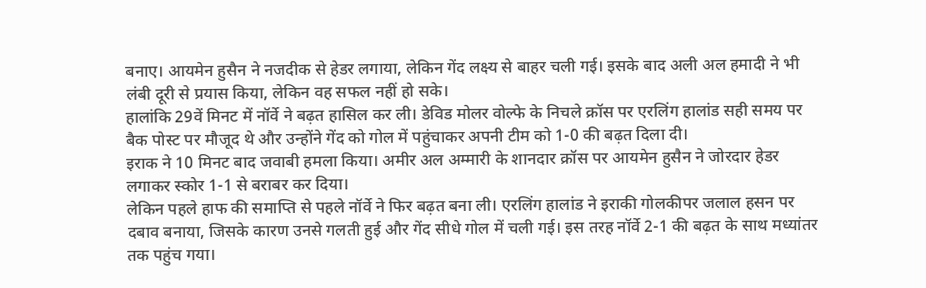बनाए। आयमेन हुसैन ने नजदीक से हेडर लगाया, लेकिन गेंद लक्ष्य से बाहर चली गई। इसके बाद अली अल हमादी ने भी लंबी दूरी से प्रयास किया, लेकिन वह सफल नहीं हो सके।
हालांकि 29वें मिनट में नॉर्वे ने बढ़त हासिल कर ली। डेविड मोलर वोल्फे के निचले क्रॉस पर एरलिंग हालांड सही समय पर बैक पोस्ट पर मौजूद थे और उन्होंने गेंद को गोल में पहुंचाकर अपनी टीम को 1-0 की बढ़त दिला दी।
इराक ने 10 मिनट बाद जवाबी हमला किया। अमीर अल अम्मारी के शानदार क्रॉस पर आयमेन हुसैन ने जोरदार हेडर लगाकर स्कोर 1-1 से बराबर कर दिया।
लेकिन पहले हाफ की समाप्ति से पहले नॉर्वे ने फिर बढ़त बना ली। एरलिंग हालांड ने इराकी गोलकीपर जलाल हसन पर दबाव बनाया, जिसके कारण उनसे गलती हुई और गेंद सीधे गोल में चली गई। इस तरह नॉर्वे 2-1 की बढ़त के साथ मध्यांतर तक पहुंच गया।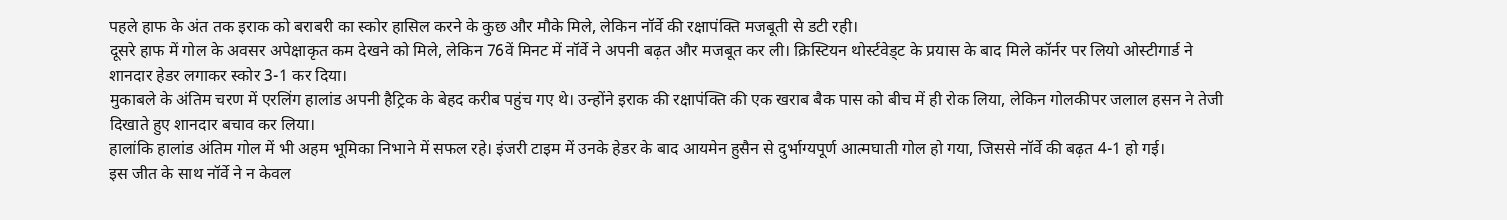पहले हाफ के अंत तक इराक को बराबरी का स्कोर हासिल करने के कुछ और मौके मिले, लेकिन नॉर्वे की रक्षापंक्ति मजबूती से डटी रही।
दूसरे हाफ में गोल के अवसर अपेक्षाकृत कम देखने को मिले, लेकिन 76वें मिनट में नॉर्वे ने अपनी बढ़त और मजबूत कर ली। क्रिस्टियन थोर्स्टवेड्ट के प्रयास के बाद मिले कॉर्नर पर लियो ओस्टीगार्ड ने शानदार हेडर लगाकर स्कोर 3-1 कर दिया।
मुकाबले के अंतिम चरण में एरलिंग हालांड अपनी हैट्रिक के बेहद करीब पहुंच गए थे। उन्होंने इराक की रक्षापंक्ति की एक खराब बैक पास को बीच में ही रोक लिया, लेकिन गोलकीपर जलाल हसन ने तेजी दिखाते हुए शानदार बचाव कर लिया।
हालांकि हालांड अंतिम गोल में भी अहम भूमिका निभाने में सफल रहे। इंजरी टाइम में उनके हेडर के बाद आयमेन हुसैन से दुर्भाग्यपूर्ण आत्मघाती गोल हो गया, जिससे नॉर्वे की बढ़त 4-1 हो गई।
इस जीत के साथ नॉर्वे ने न केवल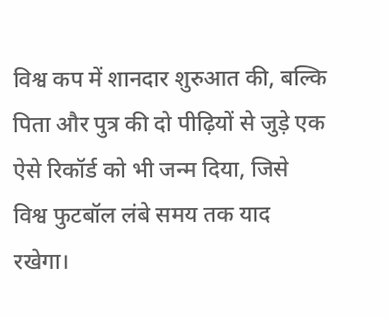विश्व कप में शानदार शुरुआत की, बल्कि पिता और पुत्र की दो पीढ़ियों से जुड़े एक ऐसे रिकॉर्ड को भी जन्म दिया, जिसे विश्व फुटबॉल लंबे समय तक याद रखेगा।